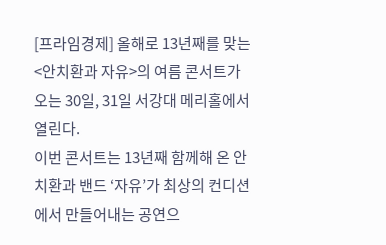[프라임경제] 올해로 13년째를 맞는 <안치환과 자유>의 여름 콘서트가 오는 30일, 31일 서강대 메리홀에서 열린다.
이번 콘서트는 13년째 함께해 온 안치환과 밴드 ‘자유’가 최상의 컨디션에서 만들어내는 공연으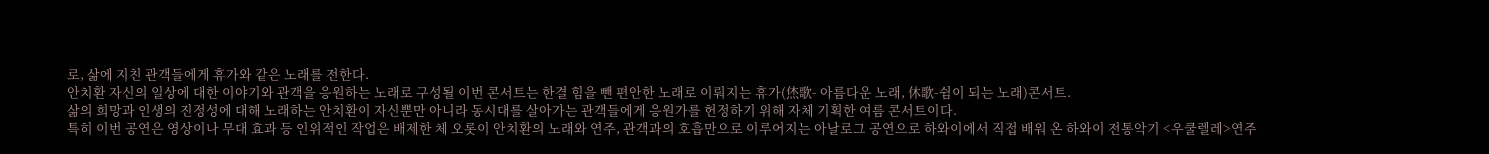로, 삶에 지친 관객들에게 휴가와 같은 노래를 전한다.
안치환 자신의 일상에 대한 이야기와 관객을 응원하는 노래로 구성될 이번 콘서트는 한결 힘을 뺀 편안한 노래로 이뤄지는 휴가(烋歌- 아름다운 노래, 休歌-쉼이 되는 노래)콘서트.
삶의 희망과 인생의 진정성에 대해 노래하는 안치환이 자신뿐만 아니라 동시대를 살아가는 관객들에게 응원가를 헌정하기 위해 자체 기획한 여름 콘서트이다.
특히 이번 공연은 영상이나 무대 효과 등 인위적인 작업은 배제한 체 오롯이 안치환의 노래와 연주, 관객과의 호흡만으로 이루어지는 아날로그 공연으로 하와이에서 직접 배워 온 하와이 전통악기 <우쿨렐레>연주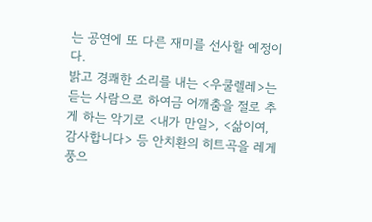는 공연에 또 다른 재미를 선사할 예정이다.
밝고 경쾌한 소리를 내는 <우쿨렐레>는 듣는 사람으로 하여금 어깨춤을 절로 추게 하는 악기로 <내가 만일>, <삶이여, 감사합니다> 등 안치환의 히트곡을 레게풍으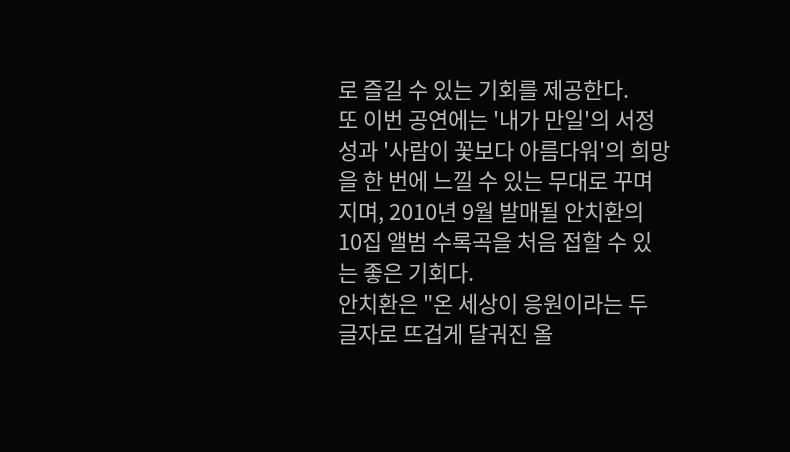로 즐길 수 있는 기회를 제공한다.
또 이번 공연에는 '내가 만일'의 서정성과 '사람이 꽃보다 아름다워'의 희망을 한 번에 느낄 수 있는 무대로 꾸며지며, 2010년 9월 발매될 안치환의 10집 앨범 수록곡을 처음 접할 수 있는 좋은 기회다.
안치환은 "온 세상이 응원이라는 두 글자로 뜨겁게 달궈진 올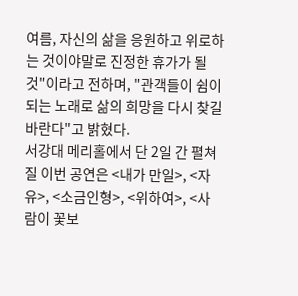여름, 자신의 삶을 응원하고 위로하는 것이야말로 진정한 휴가가 될 것"이라고 전하며, "관객들이 쉼이 되는 노래로 삶의 희망을 다시 찾길 바란다"고 밝혔다.
서강대 메리홀에서 단 2일 간 펼쳐질 이번 공연은 <내가 만일>, <자유>, <소금인형>, <위하여>, <사람이 꽃보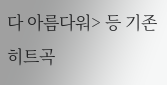다 아름다워> 등 기존 히트곡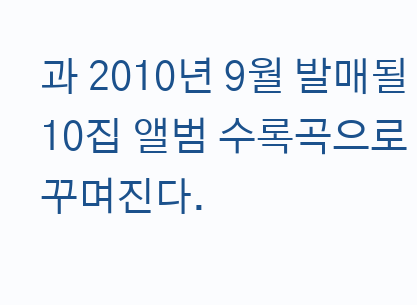과 2010년 9월 발매될 10집 앨범 수록곡으로 꾸며진다.